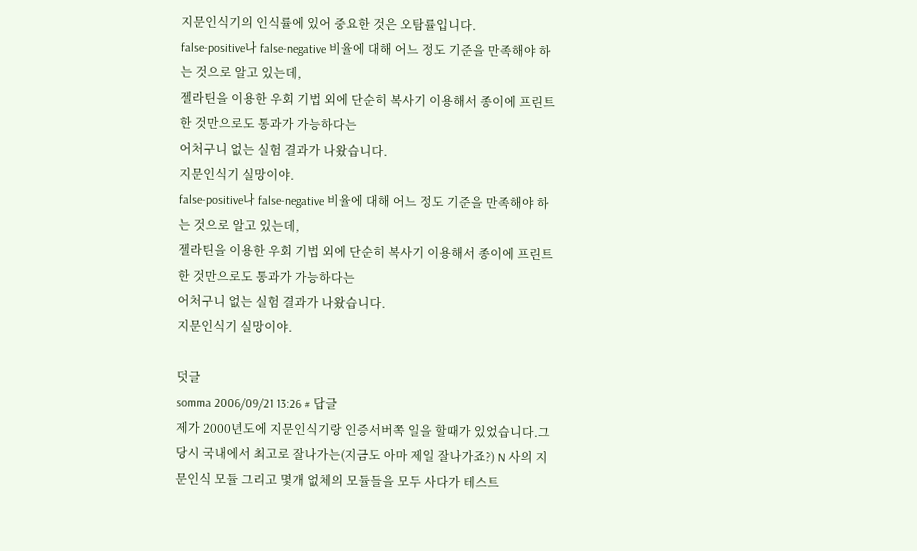지문인식기의 인식률에 있어 중요한 것은 오탐률입니다.
false-positive나 false-negative 비율에 대해 어느 정도 기준을 만족해야 하는 것으로 알고 있는데,
젤라틴을 이용한 우회 기법 외에 단순히 복사기 이용해서 종이에 프린트 한 것만으로도 통과가 가능하다는
어처구니 없는 실험 결과가 나왔습니다.
지문인식기 실망이야.
false-positive나 false-negative 비율에 대해 어느 정도 기준을 만족해야 하는 것으로 알고 있는데,
젤라틴을 이용한 우회 기법 외에 단순히 복사기 이용해서 종이에 프린트 한 것만으로도 통과가 가능하다는
어처구니 없는 실험 결과가 나왔습니다.
지문인식기 실망이야.

덧글
somma 2006/09/21 13:26 # 답글
제가 2000년도에 지문인식기랑 인증서버쪽 일을 할때가 있었습니다.그 당시 국내에서 최고로 잘나가는(지금도 아마 제일 잘나가죠?) N 사의 지문인식 모듈 그리고 몇개 없체의 모듈들을 모두 사다가 테스트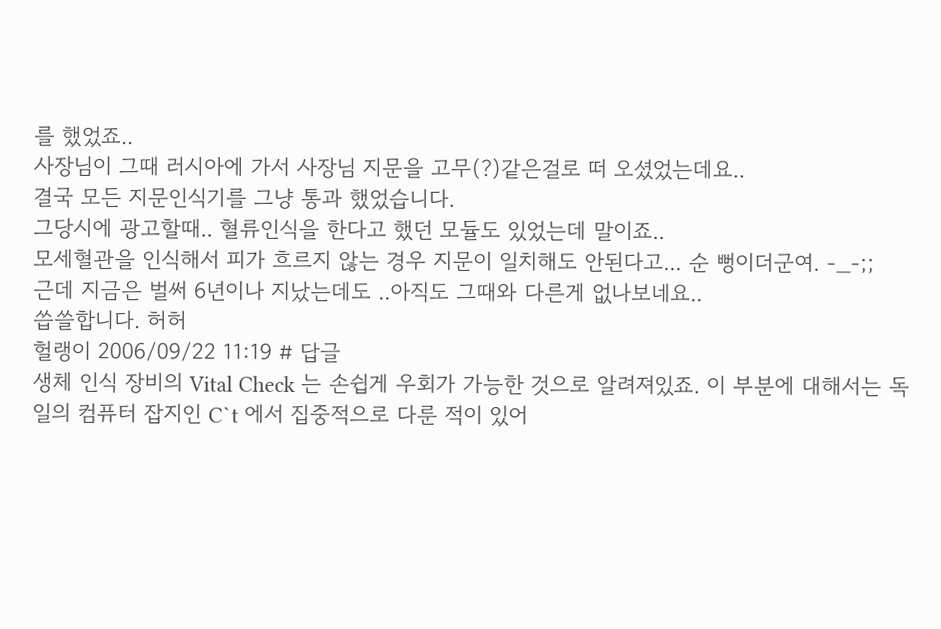를 했었죠..
사장님이 그때 러시아에 가서 사장님 지문을 고무(?)같은걸로 떠 오셨었는데요..
결국 모든 지문인식기를 그냥 통과 했었습니다.
그당시에 광고할때.. 혈류인식을 한다고 했던 모듈도 있었는데 말이죠..
모세혈관을 인식해서 피가 흐르지 않는 경우 지문이 일치해도 안된다고... 순 뻥이더군여. -_-;;
근데 지금은 벌써 6년이나 지났는데도 ..아직도 그때와 다른게 없나보네요..
씁쓸합니다. 허허
헐랭이 2006/09/22 11:19 # 답글
생체 인식 장비의 Vital Check 는 손쉽게 우회가 가능한 것으로 알려져있죠. 이 부분에 대해서는 독일의 컴퓨터 잡지인 C`t 에서 집중적으로 다룬 적이 있어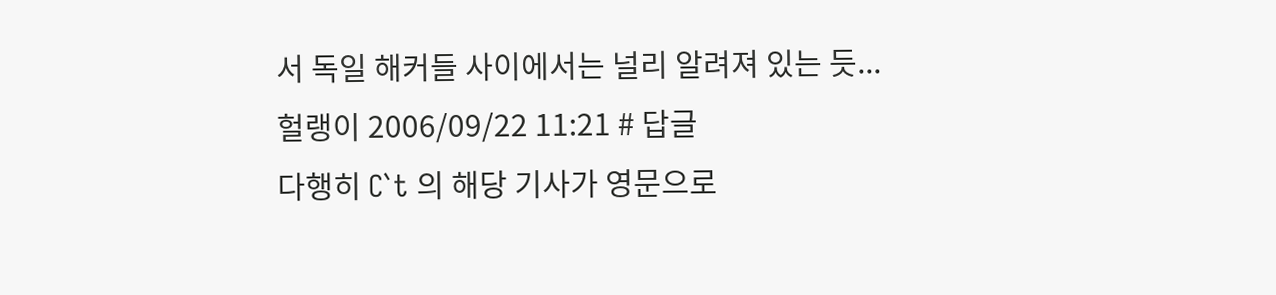서 독일 해커들 사이에서는 널리 알려져 있는 듯...
헐랭이 2006/09/22 11:21 # 답글
다행히 C`t 의 해당 기사가 영문으로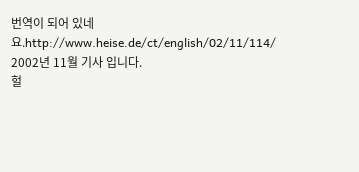번역이 되어 있네요.http://www.heise.de/ct/english/02/11/114/
2002년 11월 기사 입니다.
헐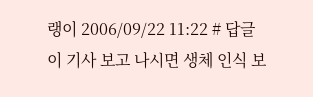랭이 2006/09/22 11:22 # 답글
이 기사 보고 나시면 생체 인식 보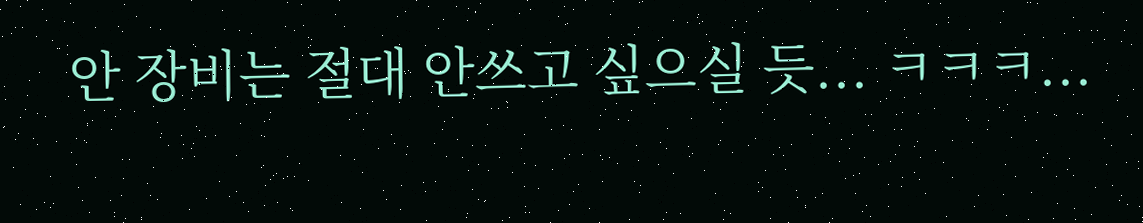안 장비는 절대 안쓰고 싶으실 듯... ㅋㅋㅋ...